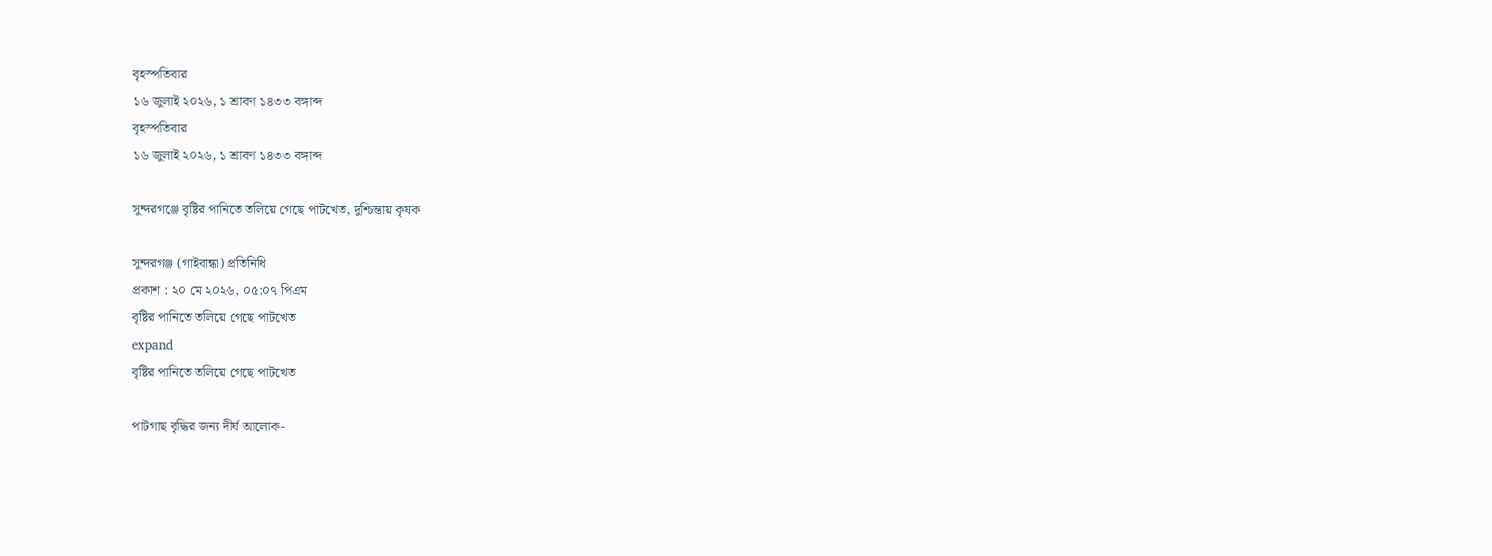বৃহস্পতিবার
১৬ জুলাই ২০২৬, ১ শ্রাবণ ১৪৩৩ বঙ্গাব্দ
বৃহস্পতিবার
১৬ জুলাই ২০২৬, ১ শ্রাবণ ১৪৩৩ বঙ্গাব্দ

সুন্দরগঞ্জে বৃষ্টির পানিতে তলিয়ে গেছে পাটখেত, দুশ্চিন্তায় কৃষক

সুন্দরগঞ্জ (গাইবান্ধা) প্রতিনিধি
প্রকাশ : ২০ মে ২০২৬, ০৫:০৭ পিএম
বৃষ্টির পানিতে তলিয়ে গেছে পাটখেত
expand
বৃষ্টির পানিতে তলিয়ে গেছে পাটখেত

পাটগাছ বৃদ্ধির জন্য দীর্ঘ আলোক-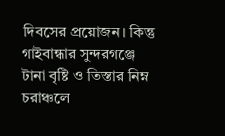দিবসের প্রয়োজন। কিন্তু গাইবান্ধার সুন্দরগঞ্জে টানা বৃষ্টি ও তিস্তার নিম্ন চরাঞ্চলে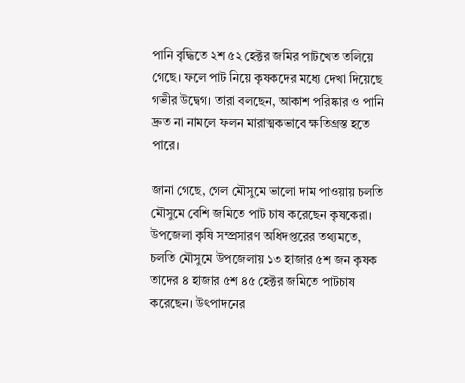পানি বৃদ্ধিতে ২শ ৫২ হেক্টর জমির পাটখেত তলিয়ে গেছে। ফলে পাট নিয়ে কৃষকদের মধ্যে দেখা দিয়েছে গভীর উদ্বেগ। তারা বলছেন, আকাশ পরিষ্কার ও পানি দ্রুত না নামলে ফলন মারাত্মকভাবে ক্ষতিগ্রস্ত হতে পারে।

জানা গেছে, গেল মৌসুমে ভালো দাম পাওয়ায় চলতি মৌসুমে বেশি জমিতে পাট চাষ করেছেন কৃষকেরা। উপজেলা কৃষি সম্প্রসারণ অধিদপ্তরের তথ্যমতে, চলতি মৌসুমে উপজেলায় ১৩ হাজার ৫শ জন কৃষক তাদের ৪ হাজার ৫শ ৪৫ হেক্টর জমিতে পাটচাষ করেছেন। উৎপাদনের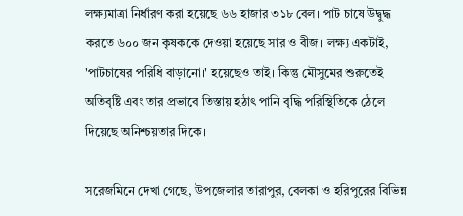লক্ষ্যমাত্রা নির্ধারণ করা হয়েছে ৬৬ হাজার ৩১৮ বেল। পাট চাষে উদ্বুদ্ধ করতে ৬০০ জন কৃষককে দেওয়া হয়েছে সার ও বীজ। লক্ষ্য একটাই, 'পাটচাষের পরিধি বাড়ানো।' হয়েছেও তাই। কিন্তু মৌসুমের শুরুতেই অতিবৃষ্টি এবং তার প্রভাবে তিস্তায় হঠাৎ পানি বৃদ্ধি পরিস্থিতিকে ঠেলে দিয়েছে অনিশ্চয়তার দিকে।

সরেজমিনে দেখা গেছে, উপজেলার তারাপুর, বেলকা ও হরিপুরের বিভিন্ন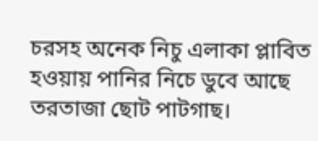চরসহ অনেক নিচু এলাকা প্লাবিত হওয়ায় পানির নিচে ডুবে আছে তরতাজা ছোট পাটগাছ।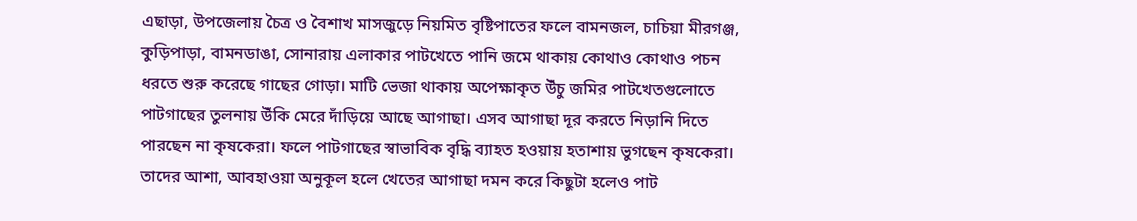এছাড়া, উপজেলায় চৈত্র ও বৈশাখ মাসজুড়ে নিয়মিত বৃষ্টিপাতের ফলে বামনজল, চাচিয়া মীরগঞ্জ, কুড়িপাড়া, বামনডাঙা, সোনারায় এলাকার পাটখেতে পানি জমে থাকায় কোথাও কোথাও পচন ধরতে শুরু করেছে গাছের গোড়া। মাটি ভেজা থাকায় অপেক্ষাকৃত উঁচু জমির পাটখেতগুলোতে পাটগাছের তুলনায় উঁকি মেরে দাঁড়িয়ে আছে আগাছা। এসব আগাছা দূর করতে নিড়ানি দিতে পারছেন না কৃষকেরা। ফলে পাটগাছের স্বাভাবিক বৃদ্ধি ব্যাহত হওয়ায় হতাশায় ভুগছেন কৃষকেরা। তাদের আশা, আবহাওয়া অনুকূল হলে খেতের আগাছা দমন করে কিছুটা হলেও পাট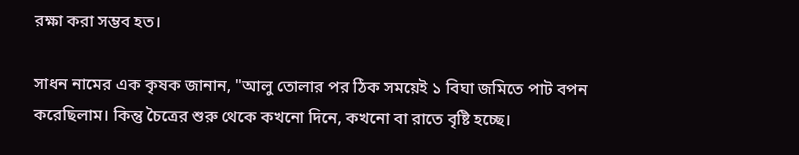রক্ষা করা সম্ভব হত।

সাধন নামের এক কৃষক জানান, "আলু তোলার পর ঠিক সময়েই ১ বিঘা জমিতে পাট বপন করেছিলাম। কিন্তু চৈত্রের শুরু থেকে কখনো দিনে, কখনো বা রাতে বৃষ্টি হচ্ছে।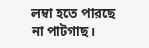লম্বা হতে পারছে না পাটগাছ।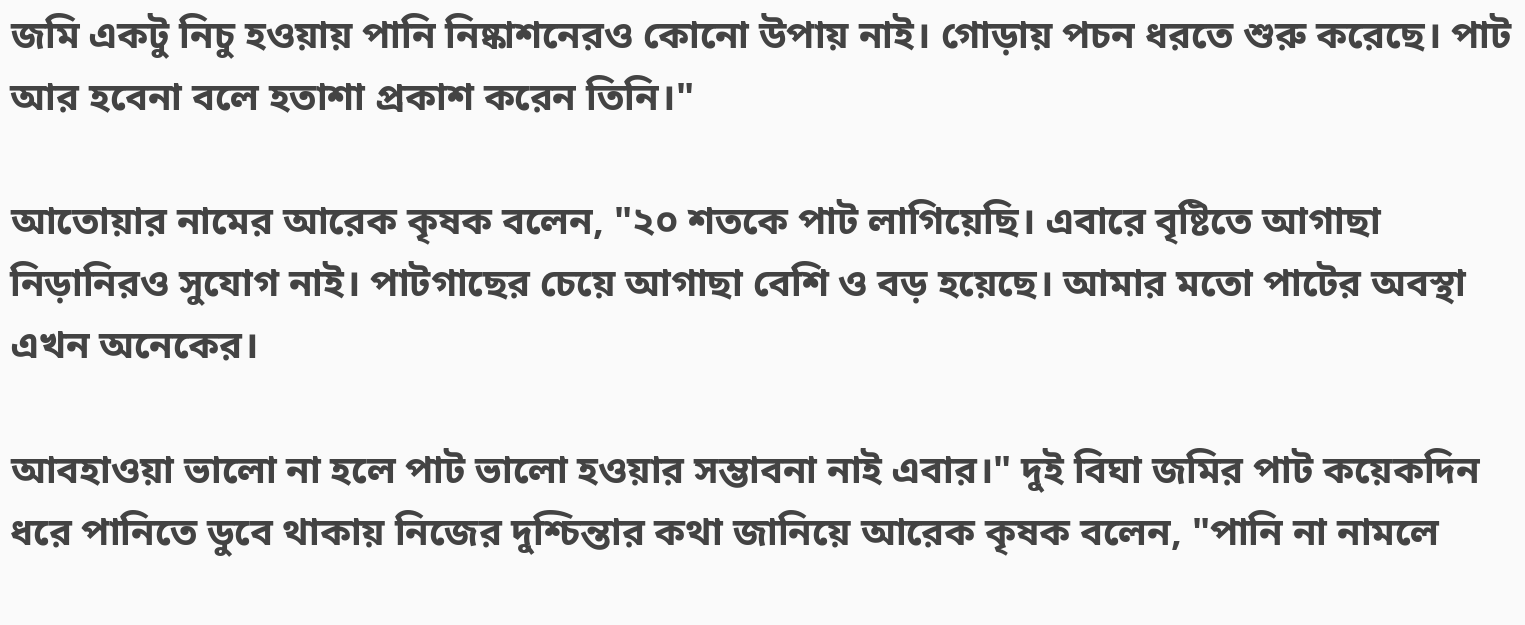জমি একটু নিচু হওয়ায় পানি নিষ্কাশনেরও কোনো উপায় নাই। গোড়ায় পচন ধরতে শুরু করেছে। পাট আর হবেনা বলে হতাশা প্রকাশ করেন তিনি।"

আতোয়ার নামের আরেক কৃষক বলেন, "২০ শতকে পাট লাগিয়েছি। এবারে বৃষ্টিতে আগাছা নিড়ানিরও সুযোগ নাই। পাটগাছের চেয়ে আগাছা বেশি ও বড় হয়েছে। আমার মতো পাটের অবস্থা এখন অনেকের।

আবহাওয়া ভালো না হলে পাট ভালো হওয়ার সম্ভাবনা নাই এবার।" দুই বিঘা জমির পাট কয়েকদিন ধরে পানিতে ডুবে থাকায় নিজের দুশ্চিন্তার কথা জানিয়ে আরেক কৃষক বলেন, "পানি না নামলে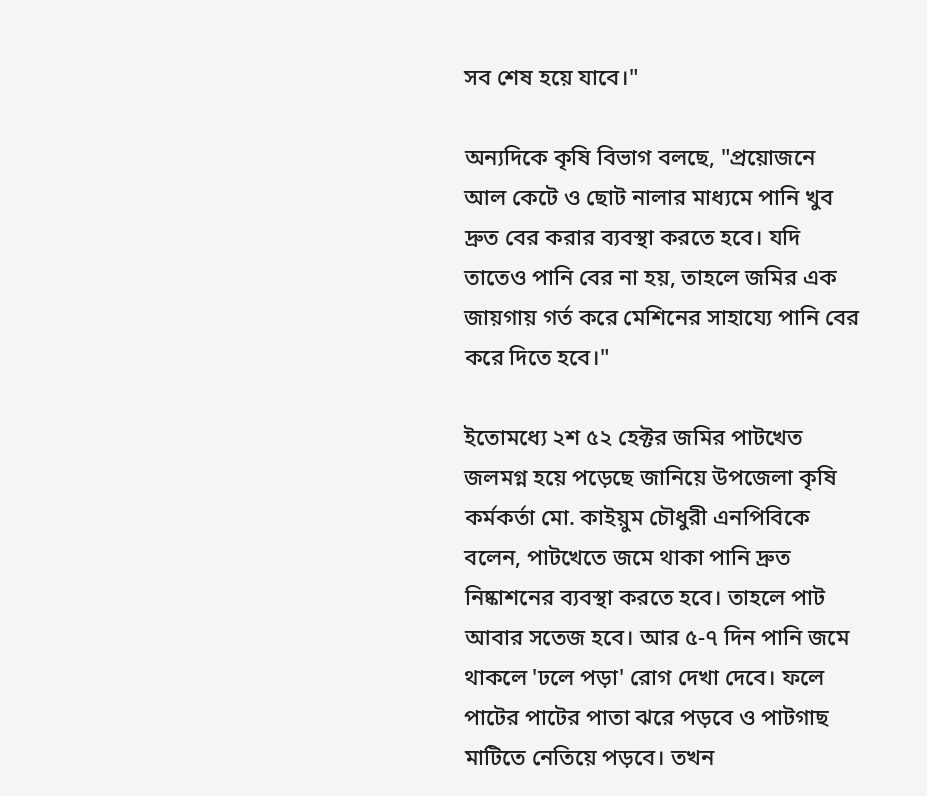সব শেষ হয়ে যাবে।"

অন্যদিকে কৃষি বিভাগ বলছে, "প্রয়োজনে আল কেটে ও ছোট নালার মাধ্যমে পানি খুব দ্রুত বের করার ব্যবস্থা করতে হবে। যদি তাতেও পানি বের না হয়, তাহলে জমির এক জায়গায় গর্ত করে মেশিনের সাহায্যে পানি বের করে দিতে হবে।"

ইতোমধ্যে ২শ ৫২ হেক্টর জমির পাটখেত জলমগ্ন হয়ে পড়েছে জানিয়ে উপজেলা কৃষি কর্মকর্তা মো. কাইয়ুম চৌধুরী এনপিবিকে বলেন, পাটখেতে জমে থাকা পানি দ্রুত নিষ্কাশনের ব্যবস্থা করতে হবে। তাহলে পাট আবার সতেজ হবে। আর ৫-৭ দিন পানি জমে থাকলে 'ঢলে পড়া' রোগ দেখা দেবে। ফলে পাটের পাটের পাতা ঝরে পড়বে ও পাটগাছ মাটিতে নেতিয়ে পড়বে। তখন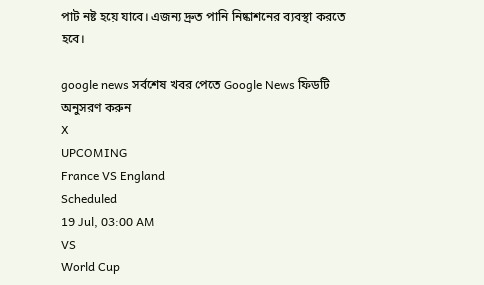পাট নষ্ট হয়ে যাবে। এজন্য দ্রুত পানি নিষ্কাশনের ব্যবস্থা করতে হবে।

google news সর্বশেষ খবর পেতে Google News ফিডটি অনুসরণ করুন
X
UPCOMING
France VS England
Scheduled
19 Jul, 03:00 AM
VS
World Cup